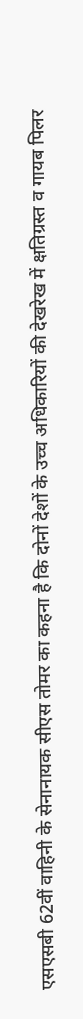एसएसबी 62वीं वाहिनी के सेनानायक सीएस तोमर का कहना है कि दोनों देशों के उच्च अधिकारियों की देखरेख में क्षतिग्रस्त व गायब पिलर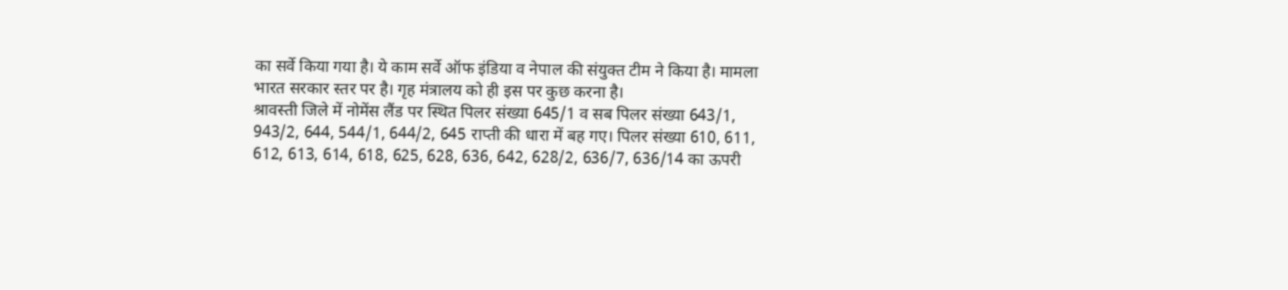का सर्वे किया गया है। ये काम सर्वे ऑफ इंडिया व नेपाल की संयुक्त टीम ने किया है। मामला भारत सरकार स्तर पर है। गृह मंत्रालय को ही इस पर कुछ करना है।
श्रावस्ती जिले में नोमेंस लैंड पर स्थित पिलर संख्या 645/1 व सब पिलर संख्या 643/1, 943/2, 644, 544/1, 644/2, 645 राप्ती की धारा में बह गए। पिलर संख्या 610, 611, 612, 613, 614, 618, 625, 628, 636, 642, 628/2, 636/7, 636/14 का ऊपरी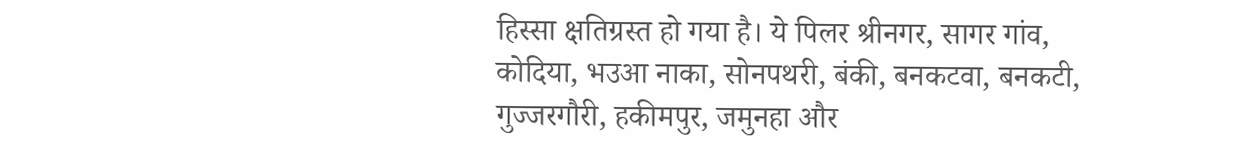हिस्सा क्षतिग्रस्त हो गया है। ये पिलर श्रीनगर, सागर गांव, कोदिया, भउआ नाका, सोनपथरी, बंकी, बनकटवा, बनकटी, गुज्जरगौरी, हकीमपुर, जमुनहा और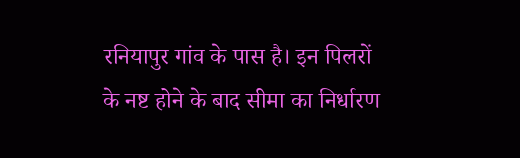रनियापुर गांव के पास है। इन पिलरों के नष्ट होने के बाद सीमा का निर्धारण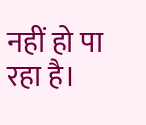नहीं हो पा रहा है।